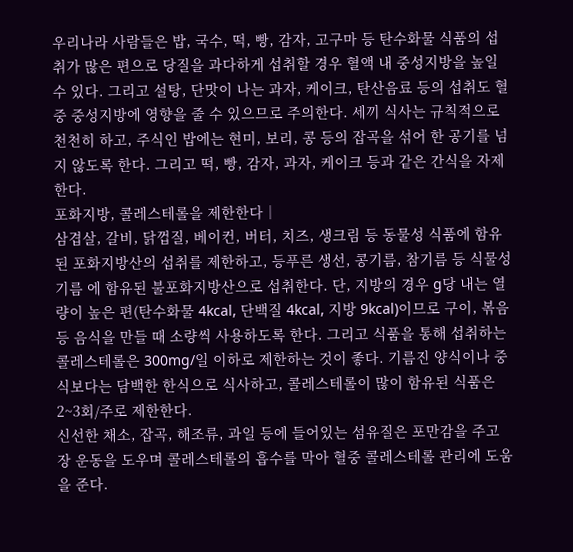우리나라 사람들은 밥, 국수, 떡, 빵, 감자, 고구마 등 탄수화물 식품의 섭취가 많은 편으로 당질을 과다하게 섭취할 경우 혈액 내 중성지방을 높일 수 있다. 그리고 설탕, 단맛이 나는 과자, 케이크, 탄산음료 등의 섭취도 혈중 중성지방에 영향을 줄 수 있으므로 주의한다. 세끼 식사는 규칙적으로 천천히 하고, 주식인 밥에는 현미, 보리, 콩 등의 잡곡을 섞어 한 공기를 넘지 않도록 한다. 그리고 떡, 빵, 감자, 과자, 케이크 등과 같은 간식을 자제한다.
포화지방, 콜레스테롤을 제한한다│
삼겹살, 갈비, 닭껍질, 베이컨, 버터, 치즈, 생크림 등 동물성 식품에 함유된 포화지방산의 섭취를 제한하고, 등푸른 생선, 콩기름, 참기름 등 식물성 기름 에 함유된 불포화지방산으로 섭취한다. 단, 지방의 경우 g당 내는 열량이 높은 편(탄수화물 4kcal, 단백질 4kcal, 지방 9kcal)이므로 구이, 볶음 등 음식을 만들 때 소량씩 사용하도록 한다. 그리고 식품을 통해 섭취하는 콜레스테롤은 300mg/일 이하로 제한하는 것이 좋다. 기름진 양식이나 중식보다는 담백한 한식으로 식사하고, 콜레스테롤이 많이 함유된 식품은 2~3회/주로 제한한다.
신선한 채소, 잡곡, 해조류, 과일 등에 들어있는 섬유질은 포만감을 주고 장 운동을 도우며 콜레스테롤의 흡수를 막아 혈중 콜레스테롤 관리에 도움을 준다.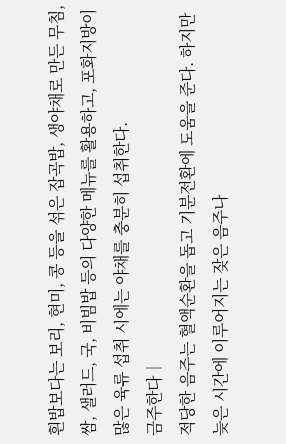흰밥보다는 보리, 현미, 콩 등을 섞은 잡곡밥, 생야채로 만든 무침, 쌈, 샐러드, 국, 비빔밥 등의 다양한 메뉴를 활용하고, 포화지방이 많은 육류 섭취 시에는 야채를 충분히 섭취한다.
금주한다│
적당한 음주는 혈액순환을 돕고 기분전환에 도움을 준다. 하지만 늦은 시간에 이루어지는 잦은 음주나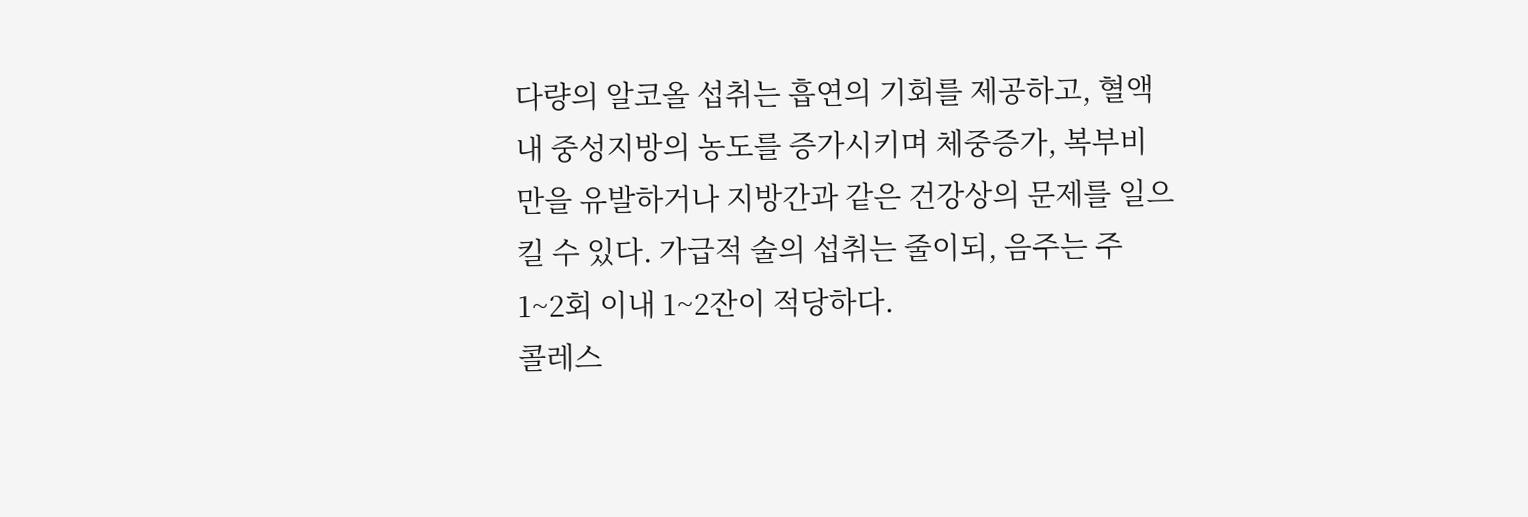다량의 알코올 섭취는 흡연의 기회를 제공하고, 혈액 내 중성지방의 농도를 증가시키며 체중증가, 복부비만을 유발하거나 지방간과 같은 건강상의 문제를 일으킬 수 있다. 가급적 술의 섭취는 줄이되, 음주는 주 1~2회 이내 1~2잔이 적당하다.
콜레스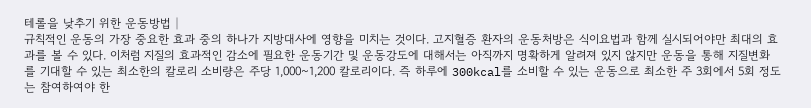테롤을 낮추기 위한 운동방법│
규칙적인 운동의 가장 중요한 효과 중의 하나가 지방대사에 영향을 미치는 것이다. 고지혈증 환자의 운동처방은 식이요법과 함께 실시되어야만 최대의 효과를 볼 수 있다. 이처럼 지질의 효과적인 감소에 필요한 운동기간 및 운동강도에 대해서는 아직까지 명확하게 알려져 있지 않지만 운동을 통해 지질변화를 기대할 수 있는 최소한의 칼로리 소비량은 주당 1,000~1,200 칼로리이다. 즉 하루에 300kcal를 소비할 수 있는 운동으로 최소한 주 3회에서 5회 정도는 참여하여야 한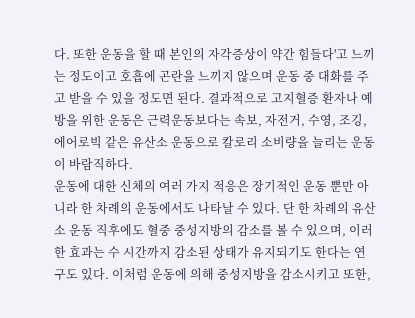다. 또한 운동을 할 때 본인의 자각증상이 약간 힘들다'고 느끼는 정도이고 호흡에 곤란을 느끼지 않으며 운동 중 대화를 주고 받을 수 있을 정도면 된다. 결과적으로 고지혈증 환자나 예방을 위한 운동은 근력운동보다는 속보, 자전거, 수영, 조깅, 에어로빅 같은 유산소 운동으로 칼로리 소비량을 늘리는 운동이 바람직하다.
운동에 대한 신체의 여러 가지 적응은 장기적인 운동 뿐만 아니라 한 차례의 운동에서도 나타날 수 있다. 단 한 차례의 유산소 운동 직후에도 혈중 중성지방의 감소를 볼 수 있으며, 이러한 효과는 수 시간까지 감소된 상태가 유지되기도 한다는 연구도 있다. 이처럼 운동에 의해 중성지방을 감소시키고 또한,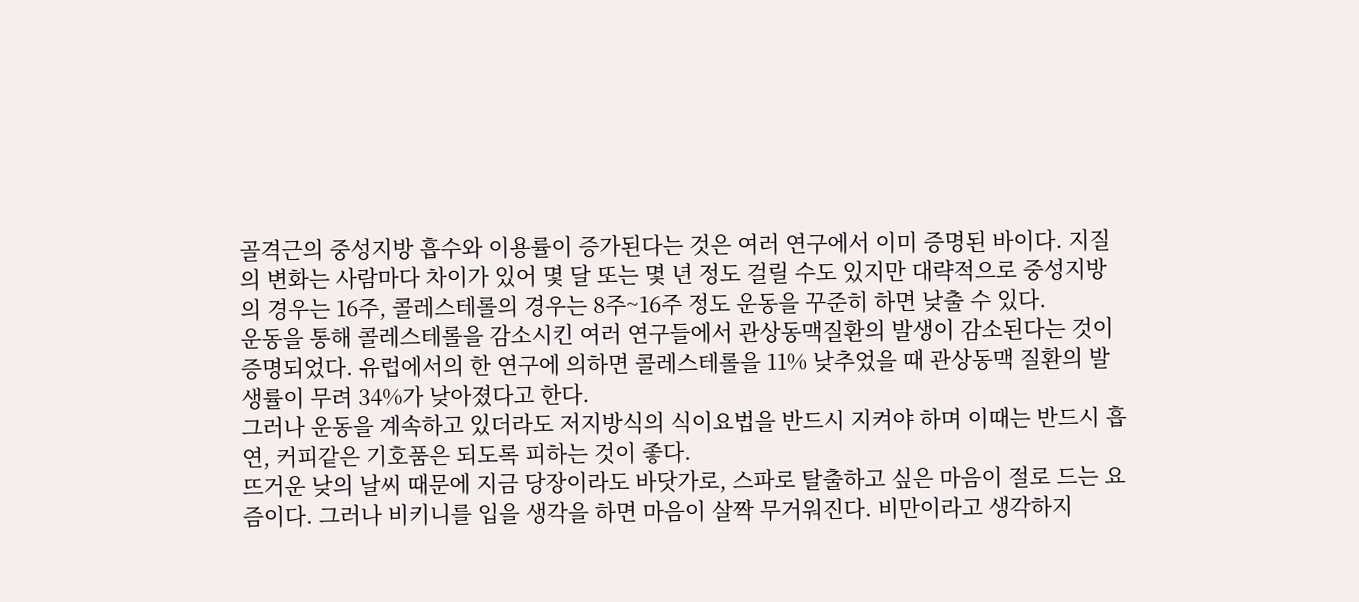골격근의 중성지방 흡수와 이용률이 증가된다는 것은 여러 연구에서 이미 증명된 바이다. 지질의 변화는 사람마다 차이가 있어 몇 달 또는 몇 년 정도 걸릴 수도 있지만 대략적으로 중성지방의 경우는 16주, 콜레스테롤의 경우는 8주~16주 정도 운동을 꾸준히 하면 낮출 수 있다.
운동을 통해 콜레스테롤을 감소시킨 여러 연구들에서 관상동맥질환의 발생이 감소된다는 것이 증명되었다. 유럽에서의 한 연구에 의하면 콜레스테롤을 11% 낮추었을 때 관상동맥 질환의 발생률이 무려 34%가 낮아졌다고 한다.
그러나 운동을 계속하고 있더라도 저지방식의 식이요법을 반드시 지켜야 하며 이때는 반드시 흡연, 커피같은 기호품은 되도록 피하는 것이 좋다.
뜨거운 낮의 날씨 때문에 지금 당장이라도 바닷가로, 스파로 탈출하고 싶은 마음이 절로 드는 요즘이다. 그러나 비키니를 입을 생각을 하면 마음이 살짝 무거워진다. 비만이라고 생각하지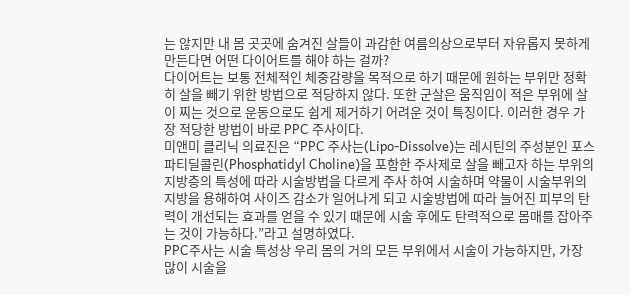는 않지만 내 몸 곳곳에 숨겨진 살들이 과감한 여름의상으로부터 자유롭지 못하게 만든다면 어떤 다이어트를 해야 하는 걸까?
다이어트는 보통 전체적인 체중감량을 목적으로 하기 때문에 원하는 부위만 정확히 살을 빼기 위한 방법으로 적당하지 않다. 또한 군살은 움직임이 적은 부위에 살이 찌는 것으로 운동으로도 쉽게 제거하기 어려운 것이 특징이다. 이러한 경우 가장 적당한 방법이 바로 PPC 주사이다.
미앤미 클리닉 의료진은 “PPC 주사는(Lipo-Dissolve)는 레시틴의 주성분인 포스파티딜콜린(Phosphatidyl Choline)을 포함한 주사제로 살을 빼고자 하는 부위의 지방층의 특성에 따라 시술방법을 다르게 주사 하여 시술하며 약물이 시술부위의 지방을 용해하여 사이즈 감소가 일어나게 되고 시술방법에 따라 늘어진 피부의 탄력이 개선되는 효과를 얻을 수 있기 때문에 시술 후에도 탄력적으로 몸매를 잡아주는 것이 가능하다.”라고 설명하였다.
PPC주사는 시술 특성상 우리 몸의 거의 모든 부위에서 시술이 가능하지만, 가장 많이 시술을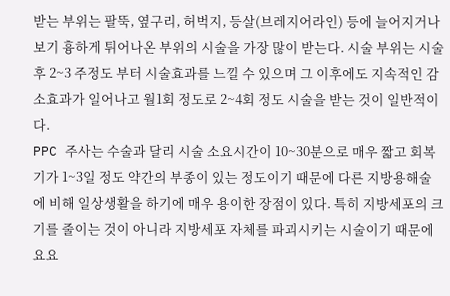받는 부위는 팔뚝, 옆구리, 허벅지, 등살(브레지어라인) 등에 늘어지거나 보기 흉하게 튀어나온 부위의 시술을 가장 많이 받는다. 시술 부위는 시술 후 2~3 주정도 부터 시술효과를 느낄 수 있으며 그 이후에도 지속적인 감소효과가 일어나고 월1회 정도로 2~4회 정도 시술을 받는 것이 일반적이다.
PPC 주사는 수술과 달리 시술 소요시간이 10~30분으로 매우 짧고 회복기가 1~3일 정도 약간의 부종이 있는 정도이기 때문에 다른 지방용해술에 비해 일상생활을 하기에 매우 용이한 장점이 있다. 특히 지방세포의 크기를 줄이는 것이 아니라 지방세포 자체를 파괴시키는 시술이기 때문에 요요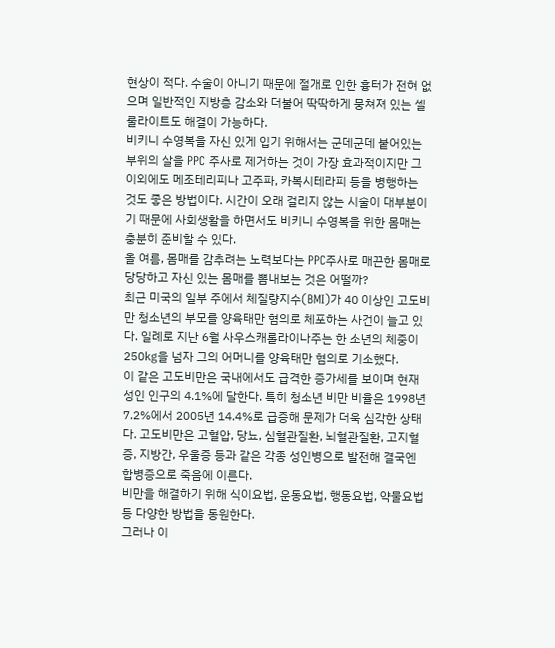현상이 적다. 수술이 아니기 때문에 절개로 인한 흉터가 전혀 없으며 일반적인 지방층 감소와 더불어 딱딱하게 뭉쳐져 있는 셀룰라이트도 해결이 가능하다.
비키니 수영복을 자신 있게 입기 위해서는 군데군데 붙어있는 부위의 살을 PPC 주사로 제거하는 것이 가장 효과적이지만 그 이외에도 메조테리피나 고주파, 카복시테라피 등을 병행하는 것도 좋은 방법이다. 시간이 오래 걸리지 않는 시술이 대부분이기 때문에 사회생활을 하면서도 비키니 수영복을 위한 몸매는 충분히 준비할 수 있다.
올 여름, 몸매를 감추려는 노력보다는 PPC주사로 매끈한 몸매로 당당하고 자신 있는 몸매를 뽐내보는 것은 어떨까?
최근 미국의 일부 주에서 체질량지수(BMI)가 40 이상인 고도비만 청소년의 부모를 양육태만 혐의로 체포하는 사건이 늘고 있다. 일례로 지난 6월 사우스캐롤라이나주는 한 소년의 체중이 250㎏을 넘자 그의 어머니를 양육태만 혐의로 기소했다.
이 같은 고도비만은 국내에서도 급격한 증가세를 보이며 현재 성인 인구의 4.1%에 달한다. 특히 청소년 비만 비율은 1998년 7.2%에서 2005년 14.4%로 급증해 문제가 더욱 심각한 상태다. 고도비만은 고혈압, 당뇨, 심혈관질환, 뇌혈관질환, 고지혈증, 지방간, 우울증 등과 같은 각종 성인병으로 발전해 결국엔 합병증으로 죽음에 이른다.
비만을 해결하기 위해 식이요법, 운동요법, 행동요법, 약물요법 등 다양한 방법을 동원한다.
그러나 이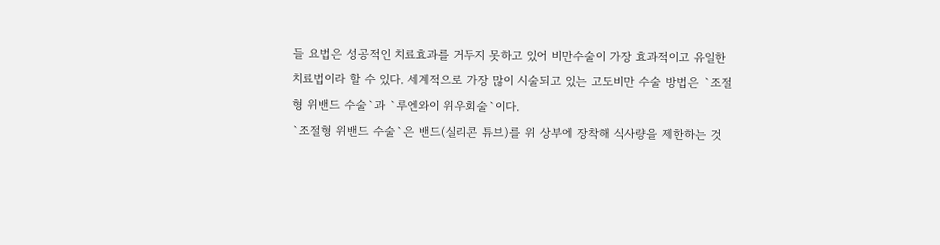들 요법은 성공적인 치료효과를 거두지 못하고 있어 비만수술이 가장 효과적이고 유일한 치료법이라 할 수 있다. 세계적으로 가장 많이 시술되고 있는 고도비만 수술 방법은 `조절형 위밴드 수술`과 `루엔와이 위우회술`이다.
`조절형 위밴드 수술`은 밴드(실리콘 튜브)를 위 상부에 장착해 식사량을 제한하는 것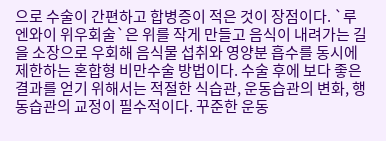으로 수술이 간편하고 합병증이 적은 것이 장점이다. `루엔와이 위우회술`은 위를 작게 만들고 음식이 내려가는 길을 소장으로 우회해 음식물 섭취와 영양분 흡수를 동시에 제한하는 혼합형 비만수술 방법이다. 수술 후에 보다 좋은 결과를 얻기 위해서는 적절한 식습관, 운동습관의 변화, 행동습관의 교정이 필수적이다. 꾸준한 운동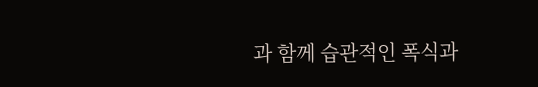과 함께 습관적인 폭식과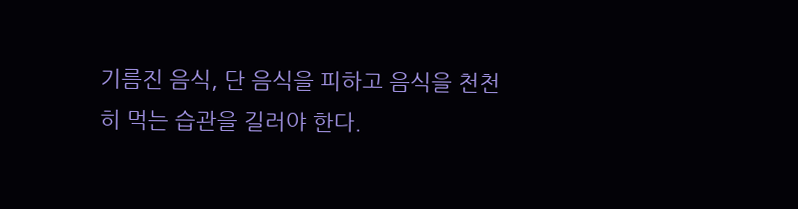기름진 음식, 단 음식을 피하고 음식을 천천히 먹는 습관을 길러야 한다.